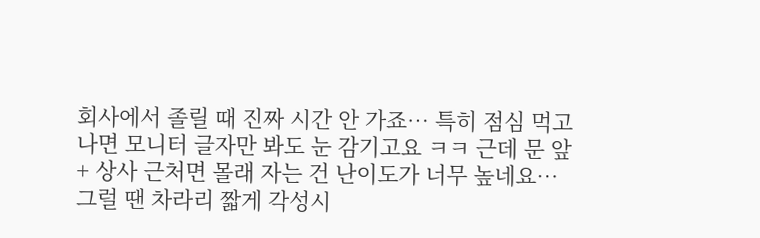회사에서 졸릴 때 진짜 시간 안 가죠… 특히 점심 먹고 나면 모니터 글자만 봐도 눈 감기고요 ㅋㅋ 근데 문 앞 + 상사 근처면 몰래 자는 건 난이도가 너무 높네요…
그럴 땐 차라리 짧게 각성시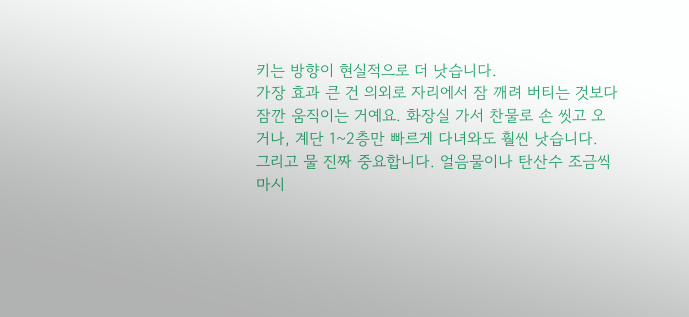키는 방향이 현실적으로 더 낫습니다.
가장 효과 큰 건 의외로 자리에서 잠 깨려 버티는 것보다 잠깐 움직이는 거예요. 화장실 가서 찬물로 손 씻고 오거나, 계단 1~2층만 빠르게 다녀와도 훨씬 낫습니다.
그리고 물 진짜 중요합니다. 얼음물이나 탄산수 조금씩 마시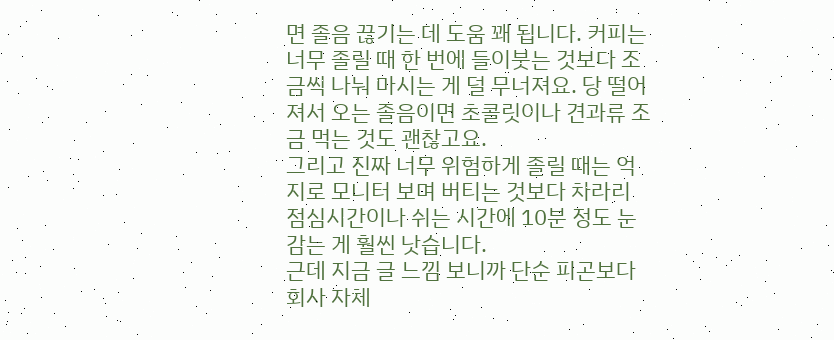면 졸음 끊기는 데 도움 꽤 됩니다. 커피는 너무 졸릴 때 한 번에 들이붓는 것보다 조금씩 나눠 마시는 게 덜 무너져요. 당 떨어져서 오는 졸음이면 초콜릿이나 견과류 조금 먹는 것도 괜찮고요.
그리고 진짜 너무 위험하게 졸릴 때는 억지로 모니터 보며 버티는 것보다 차라리 점심시간이나 쉬는 시간에 10분 정도 눈 감는 게 훨씬 낫습니다.
근데 지금 글 느낌 보니까 단순 피곤보다 회사 자체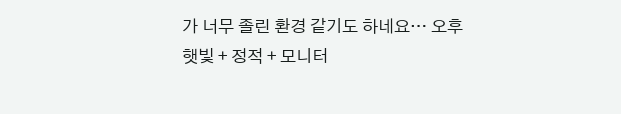가 너무 졸린 환경 같기도 하네요… 오후 햇빛 + 정적 + 모니터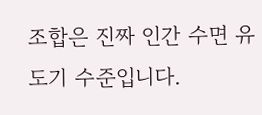조합은 진짜 인간 수면 유도기 수준입니다.